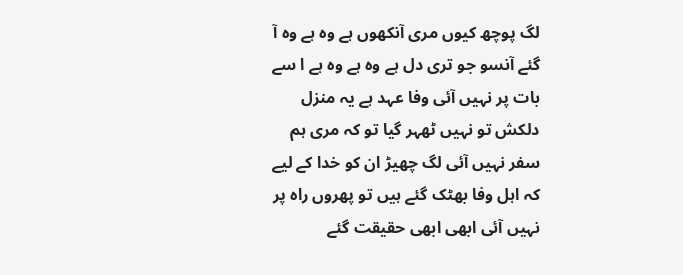لگ پوچھ کیوں مری آنکھوں ہے وہ ہے وہ آ گئے آنسو جو تری دل ہے وہ ہے وہ ہے ا سے بات پر نہیں آئی وفا عہد ہے یہ منزل دلکش تو نہیں ٹھہر گیا تو کہ مری ہم سفر نہیں آئی لگ چھیڑ ان کو خدا کے لیے کہ اہل وفا بھٹک گئے ہیں تو پھروں راہ پر نہیں آئی ابھی ابھی حقیقت گئے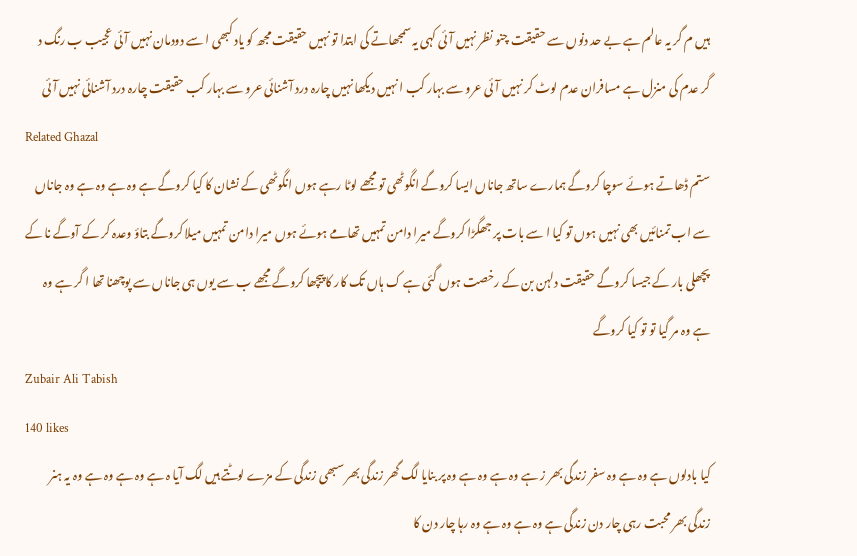ہیں م گر یہ عالم ہے بے حد دنوں سے حقیقت چنو نظر نہیں آئی کہی یہ سمجھاتے کی ابتدا تو نہیں حقیقت مجھ کو یاد کبھی ا سے دودمان نہیں آئی عجیب ب رنگ د گر عدم کی منزل ہے مسافران عدم لوٹ کر نہیں آئی عرو سے بہار کب ا نہیں دیکھا نہیں چارہ درد آشنائی عرو سے بہار کب حقیقت چارہ درد آشنائی نہیں آئی
Related Ghazal
ستم ڈھاتے ہوئے سوچا کروگے ہمارے ساتھ جاناں ایسا کروگے انگوٹھی تو مجھے لوٹا رہے ہوں انگوٹھی کے نشان کا کیا کروگے ہے وہ ہے وہ ہے وہ جاناں سے اب تمنائیں بھی نہیں ہوں تو کیا ا سے بات پر جھگڑا کروگے میرا دامن تمہیں تھامے ہوئے ہوں میرا دامن تمہیں میلا کروگے بتاؤ وعدہ کر کے آوگے نا کے پچھلی بار کے جیسا کروگے حقیقت دلہن بن کے رخصت ہوں گئی ہے ک ہاں تک کار کا پیچھا کروگے مجھے ب سے یوں ہی جاناں سے پوچھنا تھا ا گر ہے وہ ہے وہ مر گیا تو تو کیا کروگے
Zubair Ali Tabish
140 likes
کیا بادلوں ہے وہ ہے وہ سفر زندگی بھر ز ہے وہ ہے وہ ہے وہ پر بنایا لگ گھر زندگی بھر سبھی زندگی کے مزے لوٹتے ہیں لگ آیا ہ ہے وہ ہے وہ ہے وہ یہ ہنر زندگی بھر محبت رہی چار دن زندگی ہے وہ ہے وہ ہے وہ رہا چار دن کا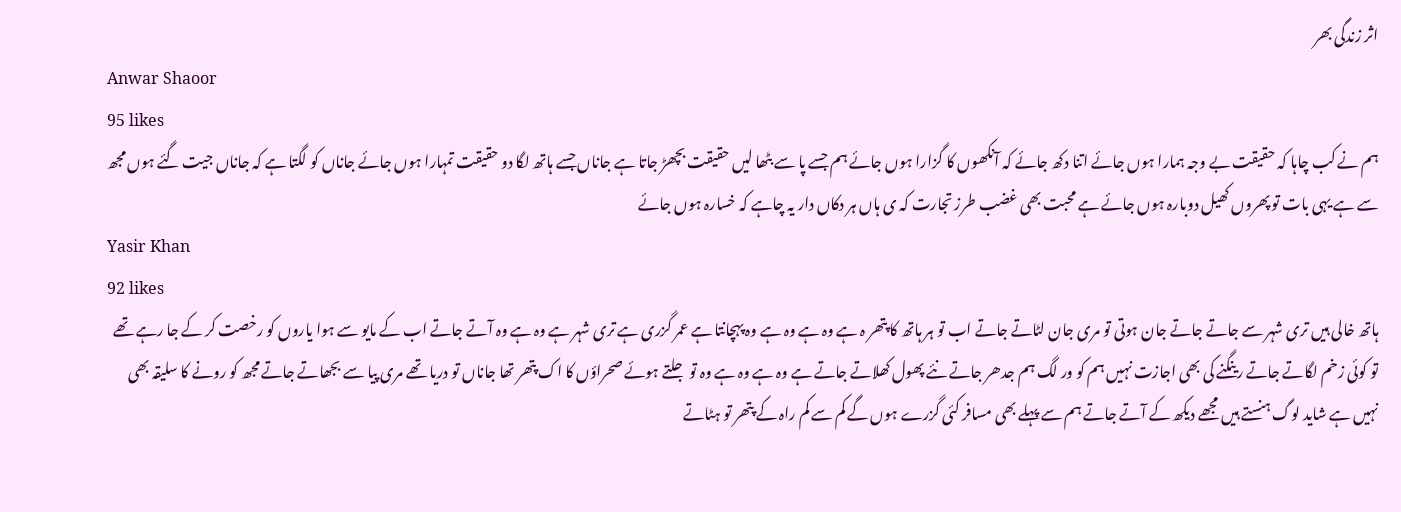اثر زندگی بھر
Anwar Shaoor
95 likes
ہم نے کب چاہا کہ حقیقت بے وجہ ہمارا ہوں جائے اتنا دکھ جائے کہ آنکھوں کا گزارا ہوں جائے ہم جسے پا سے بٹھا لیں حقیقت بچھڑ جاتا ہے جاناں جسے ہاتھ لگا دو حقیقت تمہارا ہوں جائے جاناں کو لگتا ہے کہ جاناں جیت گئے ہوں مجھ سے ہے یہی بات تو پھروں کھیل دوبارہ ہوں جائے ہے محبت بھی غضب طرز تجارت کہ ی ہاں ہر دکاں دار یہ چاہے کہ خسارہ ہوں جائے
Yasir Khan
92 likes
ہاتھ خالی ہیں تری شہر سے جاتے جاتے جان ہوتی تو مری جان لٹاتے جاتے اب تو ہر ہاتھ کا پتھر ہ ہے وہ ہے وہ ہے وہ پہچانتا ہے عمر گزری ہے تری شہر ہے وہ ہے وہ آتے جاتے اب کے مایو سے ہوا یاروں کو رخصت کر کے جا رہے تھے تو کوئی زخم لگاتے جاتے رینگنے کی بھی اجازت نہیں ہم کو ور لگ ہم جدھر جاتے نئے پھول کھلاتے جاتے ہے وہ ہے وہ ہے وہ تو جلتے ہوئے صحراؤں کا اک پتھر تھا جاناں تو دریا تھے مری پیا سے بجھاتے جاتے مجھ کو رونے کا سلیقہ بھی نہیں ہے شاید لوگ ہنستے ہیں مجھے دیکھ کے آتے جاتے ہم سے پہلے بھی مسافر کئی گزرے ہوں گے کم سے کم راہ کے پتھر تو ہٹاتے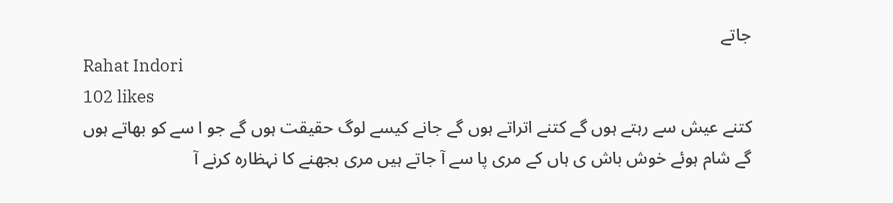جاتے
Rahat Indori
102 likes
کتنے عیش سے رہتے ہوں گے کتنے اتراتے ہوں گے جانے کیسے لوگ حقیقت ہوں گے جو ا سے کو بھاتے ہوں گے شام ہوئے خوش باش ی ہاں کے مری پا سے آ جاتے ہیں مری بجھنے کا نہظارہ کرنے آ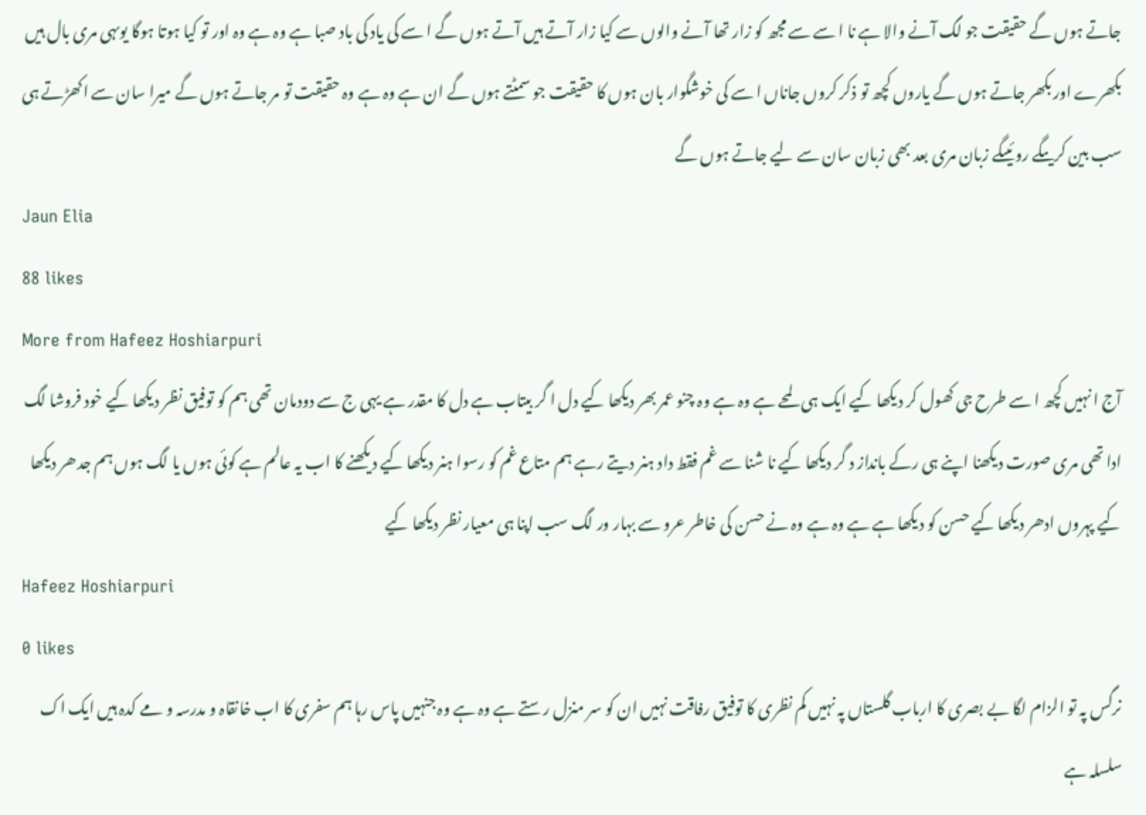جاتے ہوں گے حقیقت جو لگ آنے والا ہے نا ا سے سے مجھ کو زار تھا آنے والوں سے کیا زار آتے ہیں آتے ہوں گے ا سے کی یاد کی باد صبا ہے وہ ہے وہ اور تو کیا ہوتا ہوگا یوںہی مری بال ہیں بکھرے اور بکھر جاتے ہوں گے یاروں کچھ تو ذکر کروں جاناں ا سے کی خوشگوار بان ہوں کا حقیقت جو سمٹتے ہوں گے ان ہے وہ ہے وہ حقیقت تو مر جاتے ہوں گے میرا سان سے اکھڑتے ہی سب بین کریںگے روئیںگے زبان مری بعد بھی زبان سان سے لیے جاتے ہوں گے
Jaun Elia
88 likes
More from Hafeez Hoshiarpuri
آج ا نہیں کچھ ا سے طرح جی کھول کر دیکھا کیے ایک ہی لمحے ہے وہ ہے وہ چنو عمر بھر دیکھا کیے دل ا گر بیتاب ہے دل کا مقدر ہے یہی ج سے دودمان تھی ہم کو توفیق نظر دیکھا کیے خود فروشا لگ ادا تھی مری صورت دیکھنا اپنے ہی رکے بانداز د گر دیکھا کیے نا شنا سے غم فقط داد ہنر دیتے رہے ہم متاع غم کو رسوا ہنر دیکھا کیے دیکھنے کا اب یہ عالم ہے کوئی ہوں یا لگ ہوں ہم جدھر دیکھا کیے پہروں ادھر دیکھا کیے حسن کو دیکھا ہے ہے وہ ہے وہ نے حسن کی خاطر عرو سے بہار ور لگ سب اپنا ہی معیار نظر دیکھا کیے
Hafeez Hoshiarpuri
0 likes
نرگس پہ تو الزام لگا بے بصری کا ارباب گلستاں پہ نہیں کم نظری کا توفیق رفاقت نہیں ان کو سر منزل رستے ہے وہ ہے وہ جنہیں پاس رہا ہم سفری کا اب خانقاہ و مدرسہ و مے کدہ ہیں ایک اک سلسلہ ہے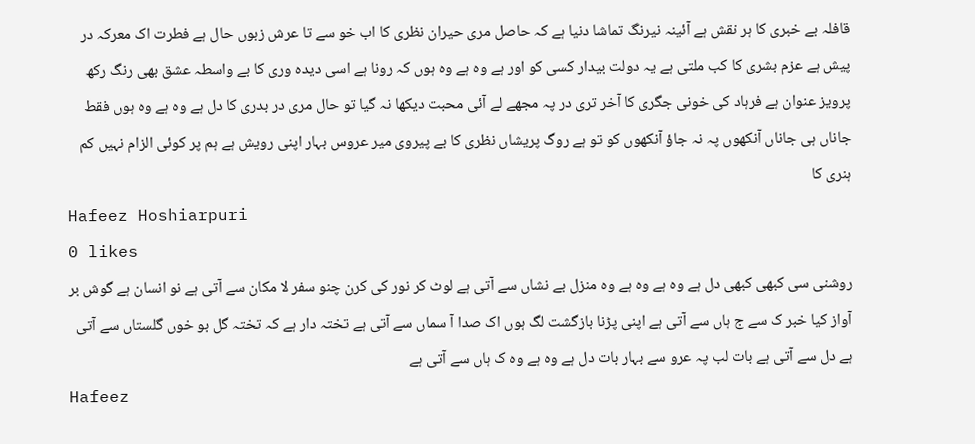قافلہ بے خبری کا ہر نقش ہے آئینہ نیرنگ تماشا دنیا ہے کہ حاصل مری حیران نظری کا اب خو سے تا عرش زبوں حال ہے فطرت اک معرکہ در پیش ہے عزم بشری کا کب ملتی ہے یہ دولت بیدار کسی کو اور ہے وہ ہے وہ ہوں کہ رونا ہے اسی دیدہ وری کا بے واسطہ عشق بھی رنگ رکھ پرویز عنوان ہے فرہاد کی خونی جگری کا آخر تری در پہ مجھے لے آئی محبت دیکھا نہ گیا تو حال مری در بدری کا دل ہے وہ ہے وہ ہوں فقط جاناں ہی جاناں آنکھوں پہ نہ جاؤ آنکھوں کو تو ہے روگ پریشاں نظری کا بے پیروی میر عروس بہار اپنی رویش ہے ہم پر کوئی الزام نہیں کم ہنری کا
Hafeez Hoshiarpuri
0 likes
روشنی سی کبھی کبھی دل ہے وہ ہے وہ ہے وہ منزل بے نشاں سے آتی ہے لوٹ کر نور کی کرن چنو سفر لا مکان سے آتی ہے نو انسان ہے گوش بر آواز کیا خبر ک سے ج ہاں سے آتی ہے اپنی پڑنا بازگشت لگ ہوں اک صدا آ سماں سے آتی ہے تختہ دار ہے کہ تختہ گل بو خوں گلستاں سے آتی ہے دل سے آتی ہے بات لب پہ عرو سے بہار بات دل ہے وہ ہے وہ ک ہاں سے آتی ہے
Hafeez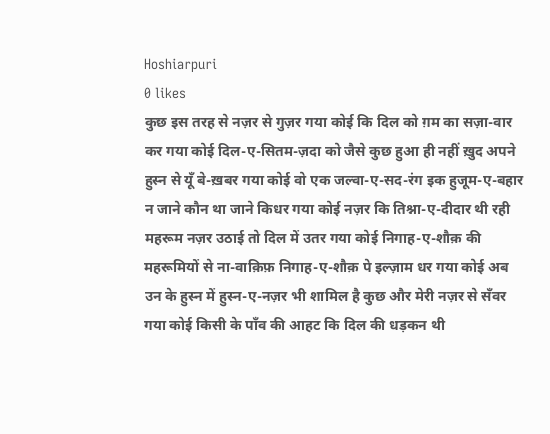Hoshiarpuri
0 likes
कुछ इस तरह से नज़र से गुज़र गया कोई कि दिल को ग़म का सज़ा-वार कर गया कोई दिल-ए-सितम-ज़दा को जैसे कुछ हुआ ही नहीं ख़ुद अपने हुस्न से यूँ बे-ख़बर गया कोई वो एक जल्वा-ए-सद-रंग इक हुजूम-ए-बहार न जाने कौन था जाने किधर गया कोई नज़र कि तिश्ना-ए-दीदार थी रही महरूम नज़र उठाई तो दिल में उतर गया कोई निगाह-ए-शौक़ की महरूमियों से ना-वाक़िफ़ निगाह-ए-शौक़ पे इल्ज़ाम धर गया कोई अब उन के हुस्न में हुस्न-ए-नज़र भी शामिल है कुछ और मेरी नज़र से सँवर गया कोई किसी के पाँव की आहट कि दिल की धड़कन थी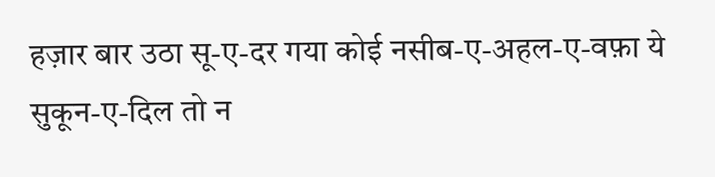हज़ार बार उठा सू-ए-दर गया कोई नसीब-ए-अहल-ए-वफ़ा ये सुकून-ए-दिल तो न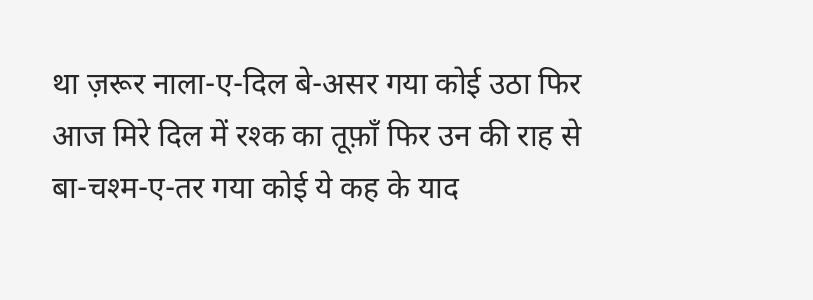था ज़रूर नाला-ए-दिल बे-असर गया कोई उठा फिर आज मिरे दिल में रश्क का तूफ़ाँ फिर उन की राह से बा-चश्म-ए-तर गया कोई ये कह के याद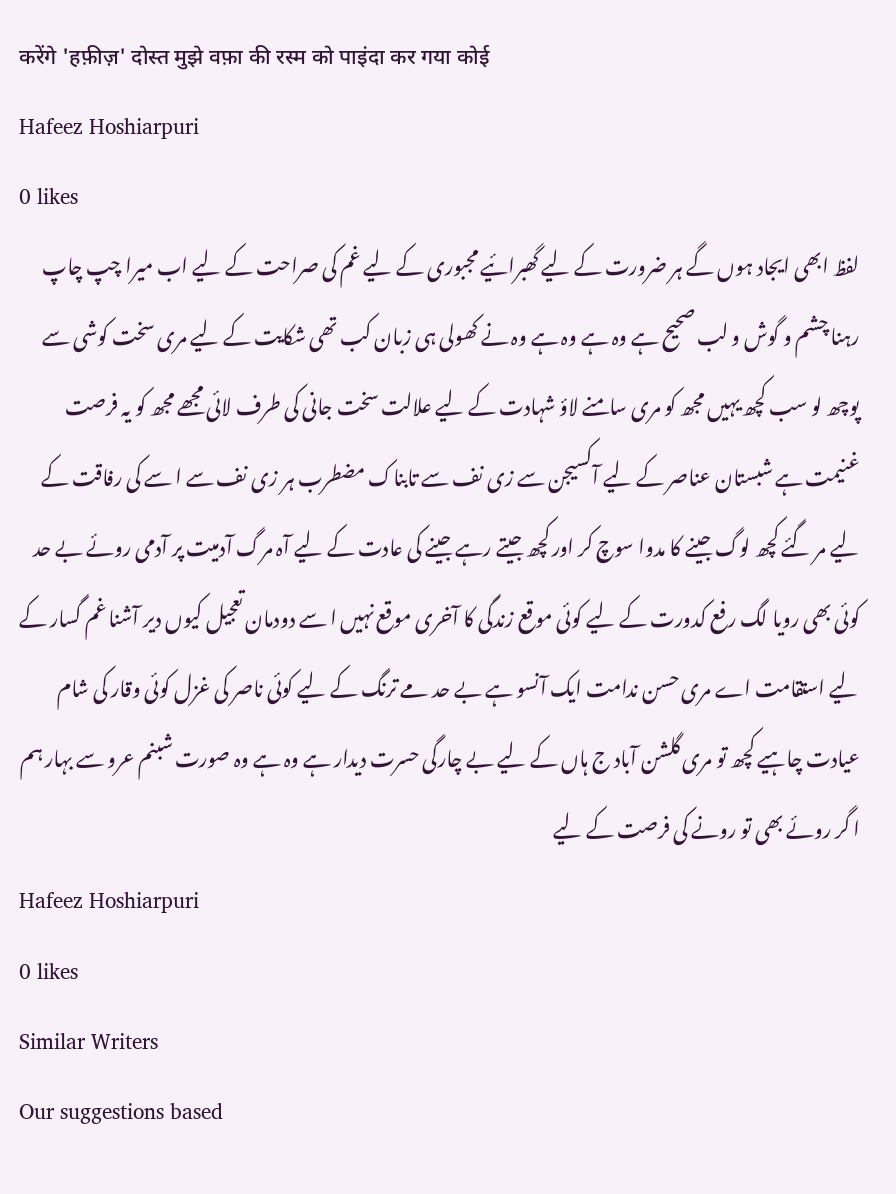करेंगे 'हफ़ीज़' दोस्त मुझे वफ़ा की रस्म को पाइंदा कर गया कोई
Hafeez Hoshiarpuri
0 likes
لفظ ابھی ایجاد ہوں گے ہر ضرورت کے لیے گھبرائیے مجبوری کے لیے غم کی صراحت کے لیے اب میرا چپ چاپ رہنا چشم و گوش و لب صحیح ہے وہ ہے وہ ہے وہ نے کھولی ہی زبان کب تھی شکایت کے لیے مری سخت کوشی سے پوچھ لو سب کچھ یہیں مجھ کو مری سامنے لاؤ شہادت کے لیے علالت سخت جانی کی طرف لائی مجھے مجھ کو یہ فرصت غنیمت ہے شبستان عناصر کے لیے آکسیجن سے زی نف سے تابناک مضطرب ہر زی نف سے ا سے کی رفاقت کے لیے مر گئے کچھ لوگ جینے کا مدوا سوچ کر اور کچھ جیتے رہے جینے کی عادت کے لیے آہ مرگ آدمیت پر آدمی روئے بے حد کوئی بھی رویا لگ رفع کدورت کے لیے کوئی موقع زندگی کا آخری موقع نہیں ا سے دودمان تعجیل کیوں دیر آشنا غم گسار کے لیے استقامت اے مری حسن ندامت ایک آنسو ہے بے حد مے ترنگ کے لیے کوئی ناصر کی غزل کوئی وقار کی شام عیادت چاہیے کچھ تو مری گلشن آباد ج ہاں کے لیے بے چارگی حسرت دیدار ہے وہ ہے وہ صورت شبنم عرو سے بہار ہم ا گر روئے بھی تو رونے کی فرصت کے لیے
Hafeez Hoshiarpuri
0 likes
Similar Writers
Our suggestions based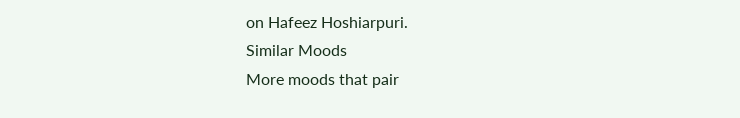on Hafeez Hoshiarpuri.
Similar Moods
More moods that pair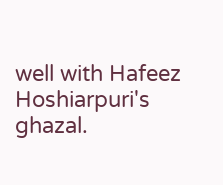well with Hafeez Hoshiarpuri's ghazal.